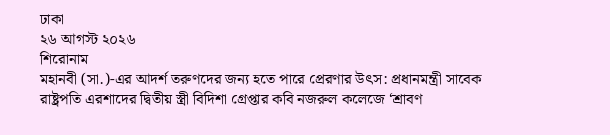ঢাকা
২৬ আগস্ট ২০২৬
শিরোনাম
মহানবী (সা.)-এর আদর্শ তরুণদের জন্য হতে পারে প্রেরণার উৎস: প্রধানমন্ত্রী সাবেক রাষ্ট্রপতি এরশাদের দ্বিতীয় স্ত্রী বিদিশা গ্রেপ্তার কবি নজরুল কলেজে ‘শ্রাবণ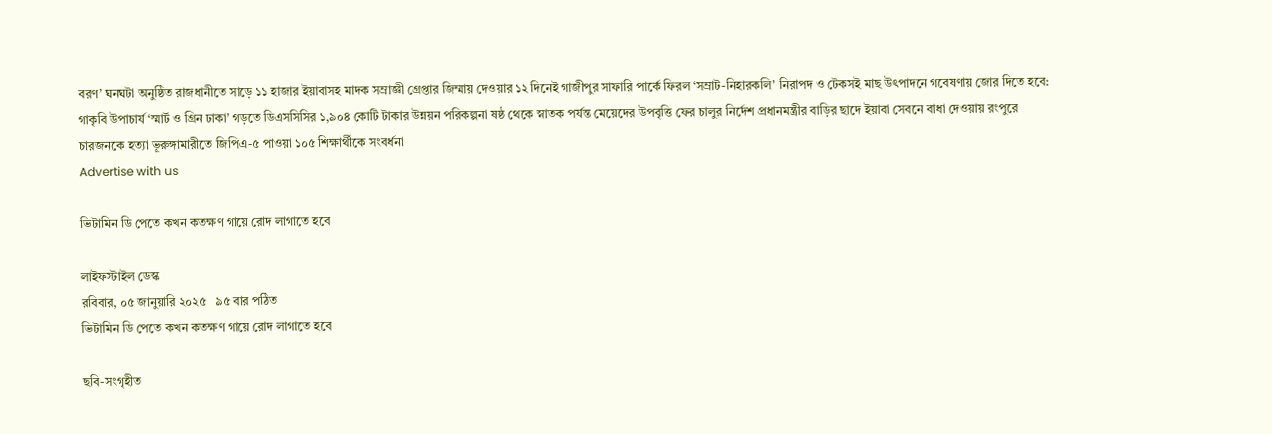বরণ’ ঘনঘটা অনুষ্ঠিত রাজধানীতে সাড়ে ১১ হাজার ইয়াবাসহ মাদক সম্রাজ্ঞী গ্রেপ্তার জিম্মায় দেওয়ার ১২ দিনেই গাজীপুর সাফারি পার্কে ফিরল ‘সম্রাট-নিহারকলি’ নিরাপদ ও টেকসই মাছ উৎপাদনে গবেষণায় জোর দিতে হবে: গাকৃবি উপাচার্য ‘স্মার্ট ও গ্রিন ঢাকা’ গড়তে ডিএসসিসির ১,৯০৪ কোটি টাকার উন্নয়ন পরিকল্পনা ষষ্ঠ থেকে স্নাতক পর্যন্ত মেয়েদের উপবৃত্তি ফের চালুর নির্দেশ প্রধানমন্ত্রীর বাড়ির ছাদে ইয়াবা সেবনে বাধা দেওয়ায় রংপুরে চারজনকে হত্যা ভূরুঙ্গামারীতে জিপিএ-৫ পাওয়া ১০৫ শিক্ষার্থীকে সংবর্ধনা
Advertise with us

ভিটামিন ডি পেতে কখন কতক্ষণ গায়ে রোদ লাগাতে হবে

লাইফস্টাইল ডেস্ক
রবিবার, ০৫ জানুয়ারি ২০২৫   ৯৫ বার পঠিত
ভিটামিন ডি পেতে কখন কতক্ষণ গায়ে রোদ লাগাতে হবে

ছবি-সংগৃহীত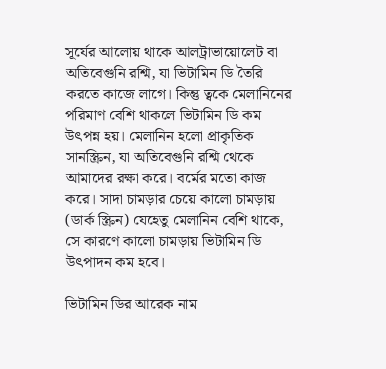সূর্যের আলোয় থাকে আলট্রাভায়োলেট বা অতিবেগুনি রশ্মি, যা ভিটামিন ডি তৈরি করতে কাজে লাগে। কিন্তু ত্বকে মেলানিনের পরিমাণ বেশি থাকলে ভিটামিন ডি কম উৎপন্ন হয়। মেলানিন হলো প্রাকৃতিক সানস্ক্রিন, যা অতিবেগুনি রশ্মি থেকে আমাদের রক্ষা করে। বর্মের মতো কাজ করে। সাদা চামড়ার চেয়ে কালো চামড়ায় (ডার্ক স্ক্রিন) যেহেতু মেলানিন বেশি থাকে, সে কারণে কালো চামড়ায় ভিটামিন ডি উৎপাদন কম হবে।

ভিটামিন ডির আরেক নাম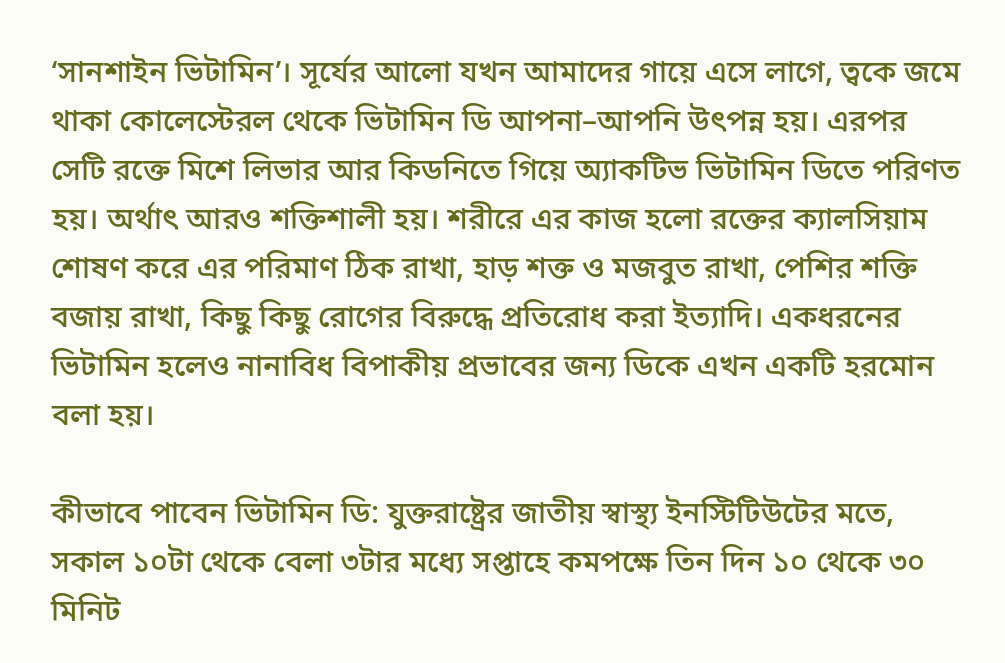‘সানশাইন ভিটামিন’। সূর্যের আলো যখন আমাদের গায়ে এসে লাগে, ত্বকে জমে থাকা কোলেস্টেরল থেকে ভিটামিন ডি আপনা–আপনি উৎপন্ন হয়। এরপর সেটি রক্তে মিশে লিভার আর কিডনিতে গিয়ে অ্যাকটিভ ভিটামিন ডিতে পরিণত হয়। অর্থাৎ আরও শক্তিশালী হয়। শরীরে এর কাজ হলো রক্তের ক্যালসিয়াম শোষণ করে এর পরিমাণ ঠিক রাখা, হাড় শক্ত ও মজবুত রাখা, পেশির শক্তি বজায় রাখা, কিছু কিছু রোগের বিরুদ্ধে প্রতিরোধ করা ইত্যাদি। একধরনের ভিটামিন হলেও নানাবিধ বিপাকীয় প্রভাবের জন্য ডিকে এখন একটি হরমোন বলা হয়।

কীভাবে পাবেন ভিটামিন ডি: যুক্তরাষ্ট্রের জাতীয় স্বাস্থ্য ইনস্টিটিউটের মতে, সকাল ১০টা থেকে বেলা ৩টার মধ্যে সপ্তাহে কমপক্ষে তিন দিন ১০ থেকে ৩০ মিনিট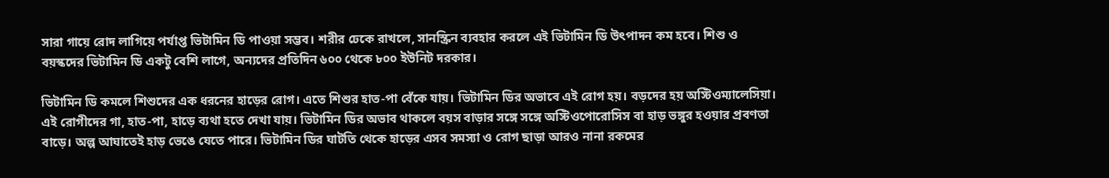সারা গায়ে রোদ লাগিয়ে পর্যাপ্ত ভিটামিন ডি পাওয়া সম্ভব। শরীর ঢেকে রাখলে, সানস্ক্রিন ব্যবহার করলে এই ভিটামিন ডি উৎপাদন কম হবে। শিশু ও বয়স্কদের ভিটামিন ডি একটু বেশি লাগে, অন্যদের প্রতিদিন ৬০০ থেকে ৮০০ ইউনিট দরকার।

ভিটামিন ডি কমলে শিশুদের এক ধরনের হাড়ের রোগ। এতে শিশুর হাত-পা বেঁকে যায়। ভিটামিন ডির অভাবে এই রোগ হয়। বড়দের হয় অস্টিওম্যালেসিয়া। এই রোগীদের গা, হাত-পা, হাড়ে ব্যথা হতে দেখা যায়। ভিটামিন ডির অভাব থাকলে বয়স বাড়ার সঙ্গে সঙ্গে অস্টিওপোরোসিস বা হাড় ভঙ্গুর হওয়ার প্রবণতা বাড়ে। অল্প আঘাতেই হাড় ভেঙে যেতে পারে। ভিটামিন ডির ঘাটতি থেকে হাড়ের এসব সমস্যা ও রোগ ছাড়া আরও নানা রকমের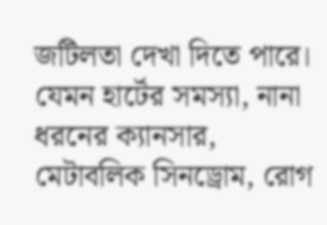জটিলতা দেখা দিতে পারে। যেমন হার্টের সমস্যা, নানা ধরনের ক্যানসার, মেটাবলিক সিনড্রোম, রোগ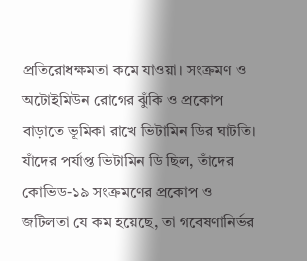প্রতিরোধক্ষমতা কমে যাওয়া। সংক্রমণ ও অটোইমিউন রোগের ঝুঁকি ও প্রকোপ বাড়াতে ভূমিকা রাখে ভিটামিন ডির ঘাটতি। যাঁদের পর্যাপ্ত ভিটামিন ডি ছিল, তাঁদের কোভিড-১৯ সংক্রমণের প্রকোপ ও জটিলতা যে কম হয়েছে, তা গবেষণানির্ভর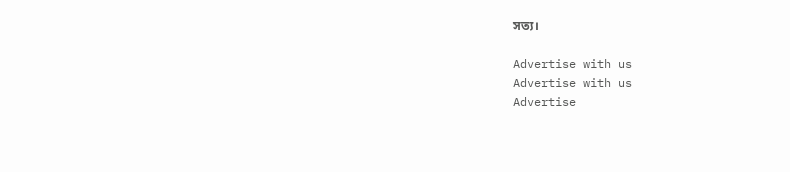সত্য।

Advertise with us
Advertise with us
Advertise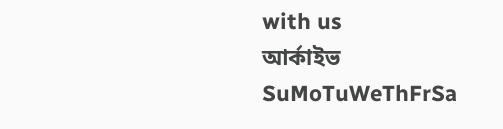with us
আর্কাইভ
SuMoTuWeThFrSa